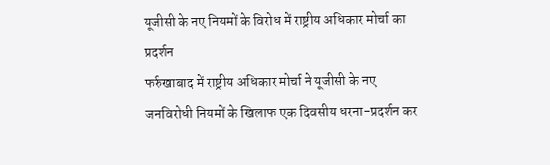यूजीसी के नए नियमों के विरोध में राष्ट्रीय अधिकार मोर्चा का प्रदर्शन
फर्रुखाबाद में राष्ट्रीय अधिकार मोर्चा ने यूजीसी के नए जनविरोधी नियमों के खिलाफ एक दिवसीय धरना-प्रदर्शन कर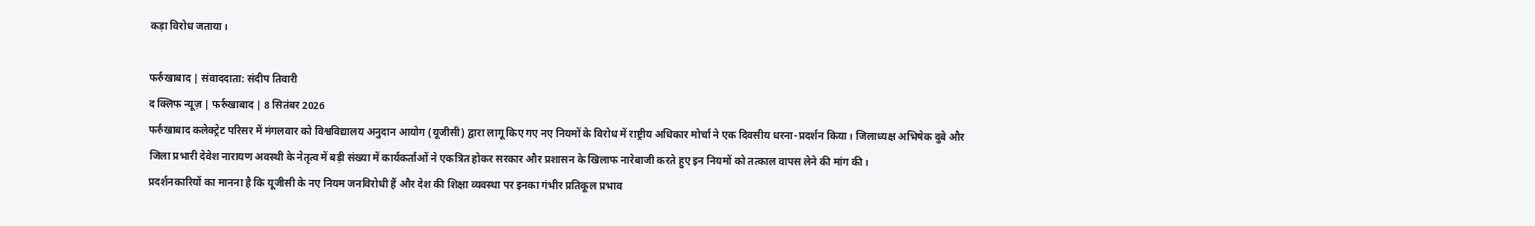कड़ा विरोध जताया।

फर्रुखाबाद | संवाददाता: संदीप तिवारी
द क्लिफ न्यूज़ | फर्रुखाबाद | 8 सितंबर 2026
फर्रुखाबाद कलेक्ट्रेट परिसर में मंगलवार को विश्वविद्यालय अनुदान आयोग (यूजीसी) द्वारा लागू किए गए नए नियमों के विरोध में राष्ट्रीय अधिकार मोर्चा ने एक दिवसीय धरना-प्रदर्शन किया। जिलाध्यक्ष अभिषेक दुबे और जिला प्रभारी देवेश नारायण अवस्थी के नेतृत्व में बड़ी संख्या में कार्यकर्ताओं ने एकत्रित होकर सरकार और प्रशासन के खिलाफ नारेबाजी करते हुए इन नियमों को तत्काल वापस लेने की मांग की।
प्रदर्शनकारियों का मानना है कि यूजीसी के नए नियम जनविरोधी हैं और देश की शिक्षा व्यवस्था पर इनका गंभीर प्रतिकूल प्रभाव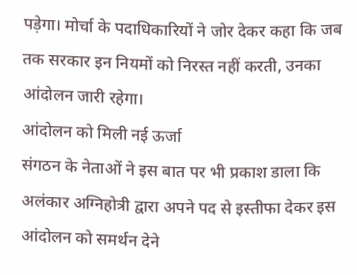पड़ेगा। मोर्चा के पदाधिकारियों ने जोर देकर कहा कि जब तक सरकार इन नियमों को निरस्त नहीं करती, उनका आंदोलन जारी रहेगा।
आंदोलन को मिली नई ऊर्जा
संगठन के नेताओं ने इस बात पर भी प्रकाश डाला कि अलंकार अग्निहोत्री द्वारा अपने पद से इस्तीफा देकर इस आंदोलन को समर्थन देने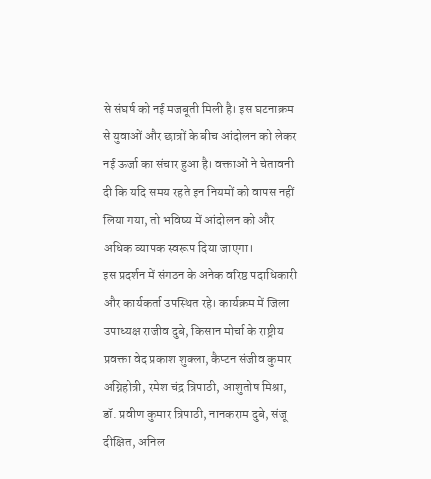से संघर्ष को नई मजबूती मिली है। इस घटनाक्रम से युवाओं और छात्रों के बीच आंदोलन को लेकर नई ऊर्जा का संचार हुआ है। वक्ताओं ने चेतावनी दी कि यदि समय रहते इन नियमों को वापस नहीं लिया गया, तो भविष्य में आंदोलन को और अधिक व्यापक स्वरूप दिया जाएगा।
इस प्रदर्शन में संगठन के अनेक वरिष्ठ पदाधिकारी और कार्यकर्ता उपस्थित रहे। कार्यक्रम में जिला उपाध्यक्ष राजीव दुबे, किसान मोर्चा के राष्ट्रीय प्रवक्ता वेद प्रकाश शुक्ला, कैप्टन संजीव कुमार अग्निहोत्री, रमेश चंद्र त्रिपाठी, आशुतोष मिश्रा, डॉ. प्रवीण कुमार त्रिपाठी, नानकराम दुबे, संजू दीक्षित, अनिल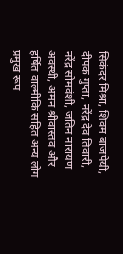सिकंदर मिश्रा, शिवम बाजपेयी, दीपक गुप्ता, नरेंद्र देव तिवारी, नरेंद्र सोमवंशी, जतिन नारायण अवस्थी, अमन श्रीवास्तव और हर्षित वाल्मीकि सहित अन्य लोग प्रमुख रूप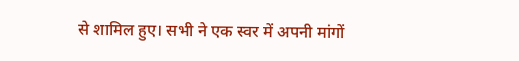से शामिल हुए। सभी ने एक स्वर में अपनी मांगों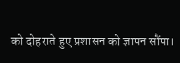को दोहराते हुए प्रशासन को ज्ञापन सौंपा।